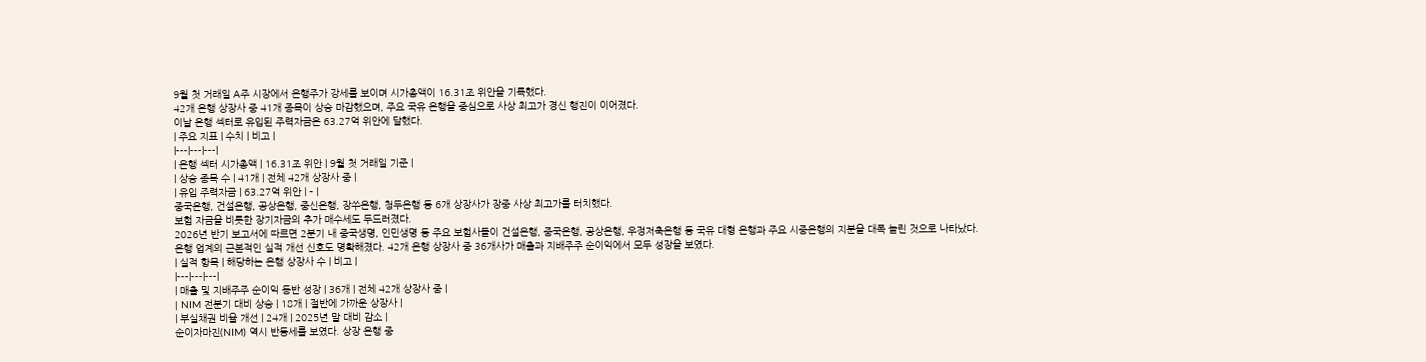9월 첫 거래일 A주 시장에서 은행주가 강세를 보이며 시가총액이 16.31조 위안을 기록했다.
42개 은행 상장사 중 41개 종목이 상승 마감했으며, 주요 국유 은행을 중심으로 사상 최고가 경신 행진이 이어졌다.
이날 은행 섹터로 유입된 주력자금은 63.27억 위안에 달했다.
| 주요 지표 | 수치 | 비고 |
|---|---|---|
| 은행 섹터 시가총액 | 16.31조 위안 | 9월 첫 거래일 기준 |
| 상승 종목 수 | 41개 | 전체 42개 상장사 중 |
| 유입 주력자금 | 63.27억 위안 | – |
중국은행, 건설은행, 공상은행, 중신은행, 장쑤은행, 청두은행 등 6개 상장사가 장중 사상 최고가를 터치했다.
보험 자금을 비롯한 장기자금의 추가 매수세도 두드러졌다.
2026년 반기 보고서에 따르면 2분기 내 중국생명, 인민생명 등 주요 보험사들이 건설은행, 중국은행, 공상은행, 우정저축은행 등 국유 대형 은행과 주요 시중은행의 지분을 대폭 늘린 것으로 나타났다.
은행 업계의 근본적인 실적 개선 신호도 명확해졌다. 42개 은행 상장사 중 36개사가 매출과 지배주주 순이익에서 모두 성장을 보였다.
| 실적 항목 | 해당하는 은행 상장사 수 | 비고 |
|---|---|---|
| 매출 및 지배주주 순이익 동반 성장 | 36개 | 전체 42개 상장사 중 |
| NIM 전분기 대비 상승 | 18개 | 절반에 가까운 상장사 |
| 부실채권 비율 개선 | 24개 | 2025년 말 대비 감소 |
순이자마진(NIM) 역시 반등세를 보였다. 상장 은행 중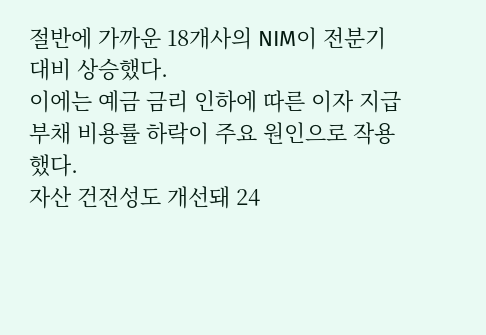절반에 가까운 18개사의 NIM이 전분기 대비 상승했다.
이에는 예금 금리 인하에 따른 이자 지급 부채 비용률 하락이 주요 원인으로 작용했다.
자산 건전성도 개선돼 24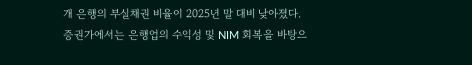개 은행의 부실채권 비율이 2025년 말 대비 낮아졌다.
증권가에서는 은행업의 수익성 및 NIM 회복을 바탕으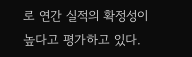로 연간 실적의 확정성이 높다고 평가하고 있다.